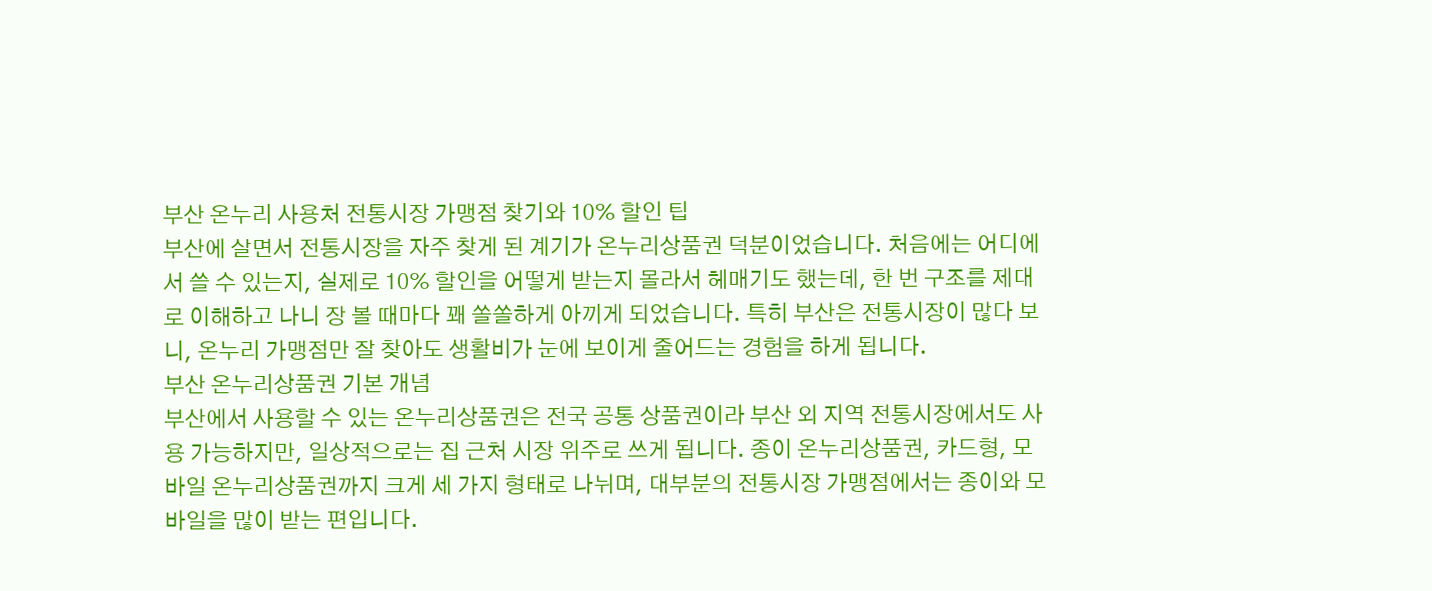부산 온누리 사용처 전통시장 가맹점 찾기와 10% 할인 팁
부산에 살면서 전통시장을 자주 찾게 된 계기가 온누리상품권 덕분이었습니다. 처음에는 어디에서 쓸 수 있는지, 실제로 10% 할인을 어떻게 받는지 몰라서 헤매기도 했는데, 한 번 구조를 제대로 이해하고 나니 장 볼 때마다 꽤 쏠쏠하게 아끼게 되었습니다. 특히 부산은 전통시장이 많다 보니, 온누리 가맹점만 잘 찾아도 생활비가 눈에 보이게 줄어드는 경험을 하게 됩니다.
부산 온누리상품권 기본 개념
부산에서 사용할 수 있는 온누리상품권은 전국 공통 상품권이라 부산 외 지역 전통시장에서도 사용 가능하지만, 일상적으로는 집 근처 시장 위주로 쓰게 됩니다. 종이 온누리상품권, 카드형, 모바일 온누리상품권까지 크게 세 가지 형태로 나뉘며, 대부분의 전통시장 가맹점에서는 종이와 모바일을 많이 받는 편입니다.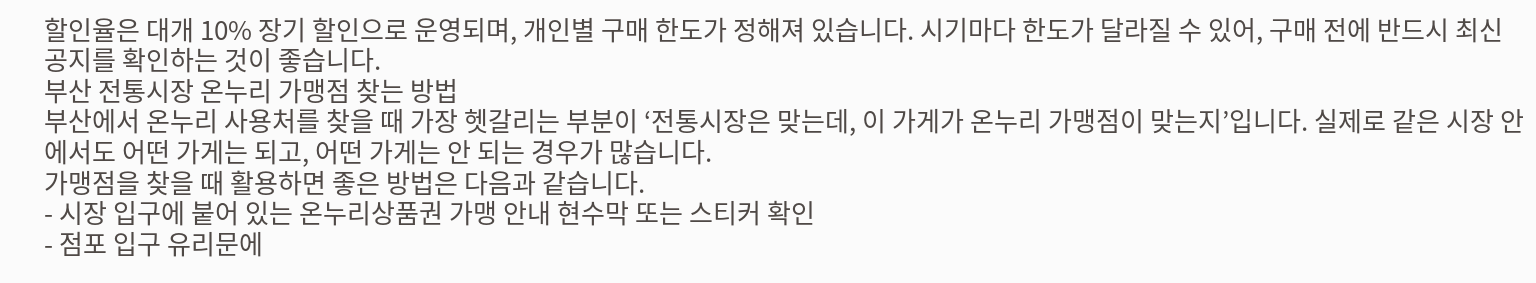할인율은 대개 10% 장기 할인으로 운영되며, 개인별 구매 한도가 정해져 있습니다. 시기마다 한도가 달라질 수 있어, 구매 전에 반드시 최신 공지를 확인하는 것이 좋습니다.
부산 전통시장 온누리 가맹점 찾는 방법
부산에서 온누리 사용처를 찾을 때 가장 헷갈리는 부분이 ‘전통시장은 맞는데, 이 가게가 온누리 가맹점이 맞는지’입니다. 실제로 같은 시장 안에서도 어떤 가게는 되고, 어떤 가게는 안 되는 경우가 많습니다.
가맹점을 찾을 때 활용하면 좋은 방법은 다음과 같습니다.
- 시장 입구에 붙어 있는 온누리상품권 가맹 안내 현수막 또는 스티커 확인
- 점포 입구 유리문에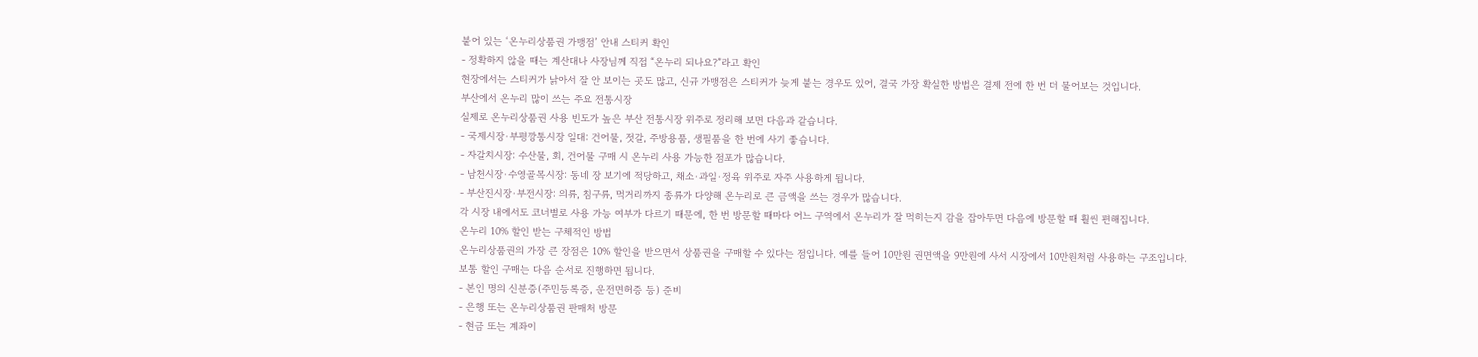붙어 있는 ‘온누리상품권 가맹점’ 안내 스티커 확인
- 정확하지 않을 때는 계산대나 사장님께 직접 “온누리 되나요?”라고 확인
현장에서는 스티커가 낡아서 잘 안 보이는 곳도 많고, 신규 가맹점은 스티커가 늦게 붙는 경우도 있어, 결국 가장 확실한 방법은 결제 전에 한 번 더 물어보는 것입니다.
부산에서 온누리 많이 쓰는 주요 전통시장
실제로 온누리상품권 사용 빈도가 높은 부산 전통시장 위주로 정리해 보면 다음과 같습니다.
- 국제시장·부평깡통시장 일대: 건어물, 젓갈, 주방용품, 생필품을 한 번에 사기 좋습니다.
- 자갈치시장: 수산물, 회, 건어물 구매 시 온누리 사용 가능한 점포가 많습니다.
- 남천시장·수영골목시장: 동네 장 보기에 적당하고, 채소·과일·정육 위주로 자주 사용하게 됩니다.
- 부산진시장·부전시장: 의류, 침구류, 먹거리까지 종류가 다양해 온누리로 큰 금액을 쓰는 경우가 많습니다.
각 시장 내에서도 코너별로 사용 가능 여부가 다르기 때문에, 한 번 방문할 때마다 어느 구역에서 온누리가 잘 먹히는지 감을 잡아두면 다음에 방문할 때 훨씬 편해집니다.
온누리 10% 할인 받는 구체적인 방법
온누리상품권의 가장 큰 장점은 10% 할인을 받으면서 상품권을 구매할 수 있다는 점입니다. 예를 들어 10만원 권면액을 9만원에 사서 시장에서 10만원처럼 사용하는 구조입니다.
보통 할인 구매는 다음 순서로 진행하면 됩니다.
- 본인 명의 신분증(주민등록증, 운전면허증 등) 준비
- 은행 또는 온누리상품권 판매처 방문
- 현금 또는 계좌이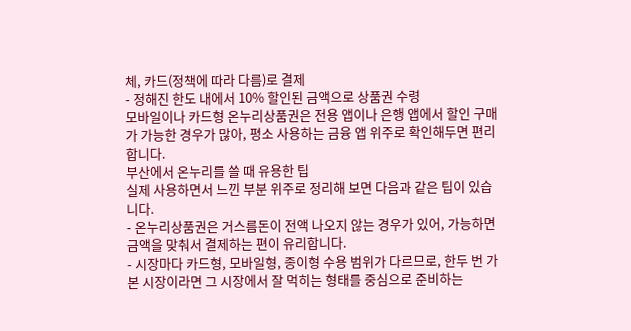체, 카드(정책에 따라 다름)로 결제
- 정해진 한도 내에서 10% 할인된 금액으로 상품권 수령
모바일이나 카드형 온누리상품권은 전용 앱이나 은행 앱에서 할인 구매가 가능한 경우가 많아, 평소 사용하는 금융 앱 위주로 확인해두면 편리합니다.
부산에서 온누리를 쓸 때 유용한 팁
실제 사용하면서 느낀 부분 위주로 정리해 보면 다음과 같은 팁이 있습니다.
- 온누리상품권은 거스름돈이 전액 나오지 않는 경우가 있어, 가능하면 금액을 맞춰서 결제하는 편이 유리합니다.
- 시장마다 카드형, 모바일형, 종이형 수용 범위가 다르므로, 한두 번 가 본 시장이라면 그 시장에서 잘 먹히는 형태를 중심으로 준비하는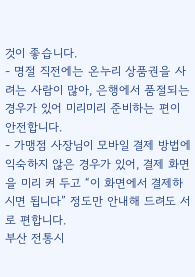것이 좋습니다.
- 명절 직전에는 온누리 상품권을 사려는 사람이 많아, 은행에서 품절되는 경우가 있어 미리미리 준비하는 편이 안전합니다.
- 가맹점 사장님이 모바일 결제 방법에 익숙하지 않은 경우가 있어, 결제 화면을 미리 켜 두고 “이 화면에서 결제하시면 됩니다” 정도만 안내해 드려도 서로 편합니다.
부산 전통시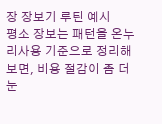장 장보기 루틴 예시
평소 장보는 패턴을 온누리사용 기준으로 정리해 보면, 비용 절감이 좀 더 눈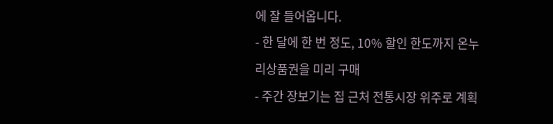에 잘 들어옵니다.
- 한 달에 한 번 정도, 10% 할인 한도까지 온누리상품권을 미리 구매
- 주간 장보기는 집 근처 전통시장 위주로 계획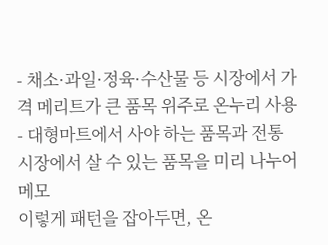- 채소·과일·정육·수산물 등 시장에서 가격 메리트가 큰 품목 위주로 온누리 사용
- 대형마트에서 사야 하는 품목과 전통시장에서 살 수 있는 품목을 미리 나누어 메모
이렇게 패턴을 잡아두면, 온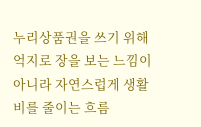누리상품권을 쓰기 위해 억지로 장을 보는 느낌이 아니라 자연스럽게 생활비를 줄이는 흐름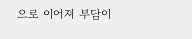으로 이어져 부담이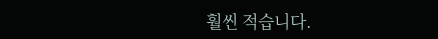훨씬 적습니다.